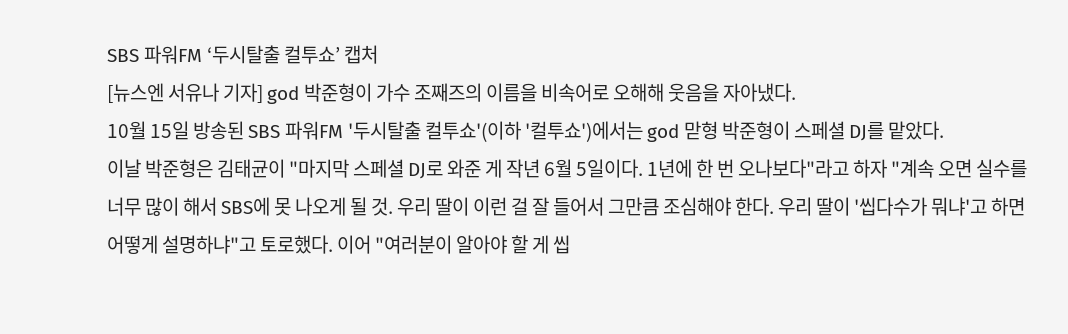SBS 파워FM ‘두시탈출 컬투쇼’ 캡처
[뉴스엔 서유나 기자] god 박준형이 가수 조째즈의 이름을 비속어로 오해해 웃음을 자아냈다.
10월 15일 방송된 SBS 파워FM '두시탈출 컬투쇼'(이하 '컬투쇼')에서는 god 맏형 박준형이 스페셜 DJ를 맡았다.
이날 박준형은 김태균이 "마지막 스페셜 DJ로 와준 게 작년 6월 5일이다. 1년에 한 번 오나보다"라고 하자 "계속 오면 실수를 너무 많이 해서 SBS에 못 나오게 될 것. 우리 딸이 이런 걸 잘 들어서 그만큼 조심해야 한다. 우리 딸이 '씹다수가 뭐냐'고 하면 어떻게 설명하냐"고 토로했다. 이어 "여러분이 알아야 할 게 씹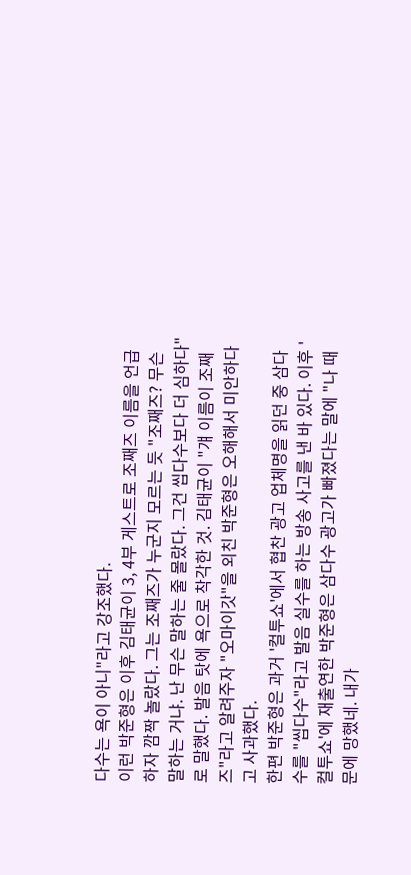다수는 욕이 아니"라고 강조했다.
이런 박준형은 이후 김태균이 3, 4부 게스트로 조째즈 이름을 언급하자 깜짝 놀랐다. 그는 조째즈가 누군지 모르는 듯 "조째즈? 무슨 말하는 거냐. 난 무슨 말하는 줄 몰랐다. 그건 씹다수보다 더 심하다"로 말했다. 발음 탓에 욕으로 착각한 것. 김태균이 "걔 이름이 조째즈"라고 알려주자 "오마이갓"을 외친 박준형은 오해해서 미안하다고 사과했다.
한편 박준형은 과거 '컬투쇼'에서 협찬 광고 업체명을 읽던 중 삼다수를 "씹다수"라고 발음 실수를 하는 방송 사고를 낸 바 있다. 이후 '컬투쇼'에 재출연한 박준형은 삼다수 광고가 빠졌다는 말에 "나 때문에 망했네. 내가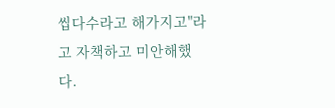씹다수라고 해가지고"라고 자책하고 미안해했다.